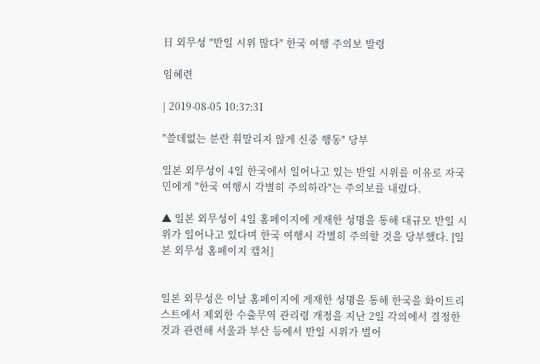日 외무성 "반일 시위 많다" 한국 여행 주의보 발령

임혜련

| 2019-08-05 10:37:31

"쓸데없는 분란 휘말리지 않게 신중 행동" 당부

일본 외무성이 4일 한국에서 일어나고 있는 반일 시위를 이유로 자국민에게 "한국 여행시 각별히 주의하라"는 주의보를 내렸다.

▲ 일본 외무성이 4일 홈페이지에 게재한 성명을 통해 대규모 반일 시위가 일어나고 있다며 한국 여행시 각별히 주의할 것을 당부했다. [일본 외무성 홈페이지 캡처]


일본 외무성은 이날 홈페이지에 게재한 성명을 통해 한국을 화이트리스트에서 제외한 수출무역 관리령 개정을 지난 2일 각의에서 결정한 것과 관련해 서울과 부산 등에서 반일 시위가 벌어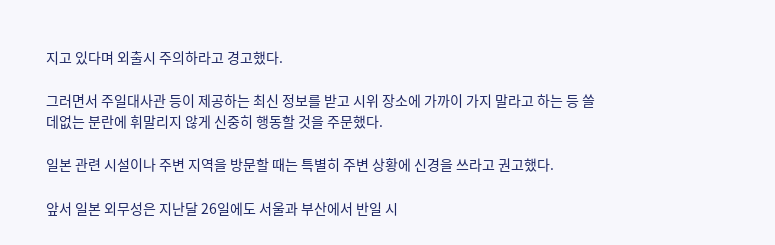지고 있다며 외출시 주의하라고 경고했다.

그러면서 주일대사관 등이 제공하는 최신 정보를 받고 시위 장소에 가까이 가지 말라고 하는 등 쓸데없는 분란에 휘말리지 않게 신중히 행동할 것을 주문했다.

일본 관련 시설이나 주변 지역을 방문할 때는 특별히 주변 상황에 신경을 쓰라고 권고했다.

앞서 일본 외무성은 지난달 26일에도 서울과 부산에서 반일 시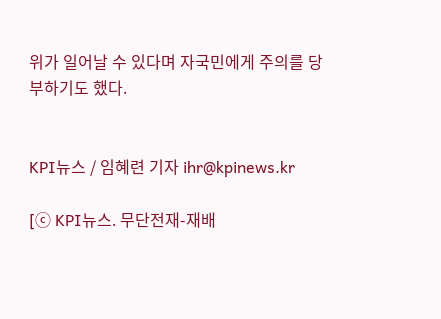위가 일어날 수 있다며 자국민에게 주의를 당부하기도 했다.


KPI뉴스 / 임혜련 기자 ihr@kpinews.kr

[ⓒ KPI뉴스. 무단전재-재배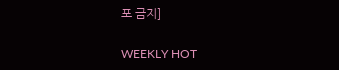포 금지]

WEEKLY HOT